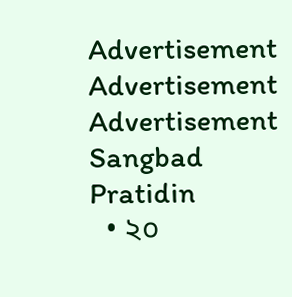Advertisement
Advertisement
Advertisement
Sangbad Pratidin
  • ২০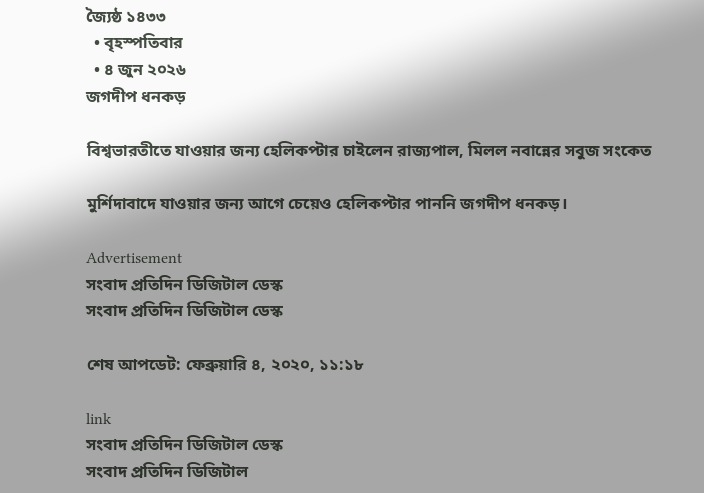জ্যৈষ্ঠ ১৪৩৩
  • বৃহস্পতিবার
  • ৪ জুন ২০২৬
জগদীপ ধনকড়

বিশ্বভারতীতে যাওয়ার জন্য হেলিকপ্টার চাইলেন রাজ্যপাল, মিলল নবান্নের সবুজ সংকেত

মুর্শিদাবাদে যাওয়ার জন্য আগে চেয়েও হেলিকপ্টার পাননি জগদীপ ধনকড়।

Advertisement
সংবাদ প্রতিদিন ডিজিটাল ডেস্ক
সংবাদ প্রতিদিন ডিজিটাল ডেস্ক

শেষ আপডেট: ফেব্রুয়ারি ৪, ২০২০, ১১:১৮

link
সংবাদ প্রতিদিন ডিজিটাল ডেস্ক
সংবাদ প্রতিদিন ডিজিটাল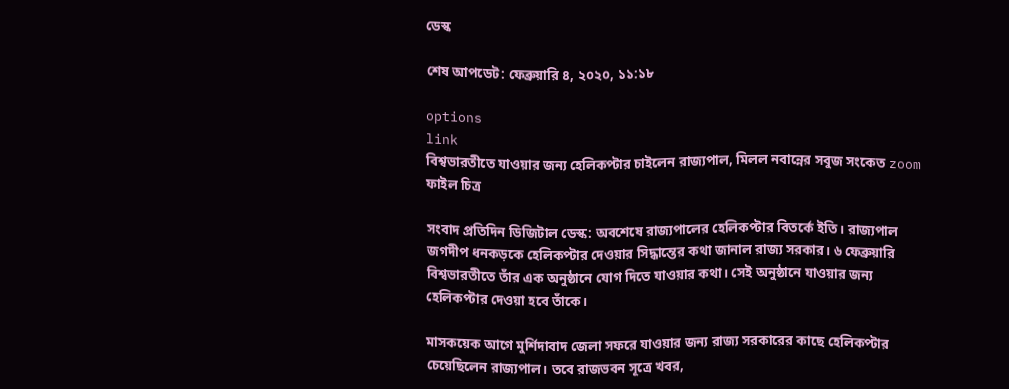ডেস্ক

শেষ আপডেট: ফেব্রুয়ারি ৪, ২০২০, ১১:১৮

options
link
বিশ্বভারতীতে যাওয়ার জন্য হেলিকপ্টার চাইলেন রাজ্যপাল, মিলল নবান্নের সবুজ সংকেত zoom
ফাইল চিত্র

সংবাদ প্রতিদিন ডিজিটাল ডেস্ক: অবশেষে রাজ্যপালের হেলিকপ্টার বিতর্কে ইতি। রাজ্যপাল জগদীপ ধনকড়কে হেলিকপ্টার দেওয়ার সিদ্ধান্তের কথা জানাল রাজ্য সরকার। ৬ ফেব্রুয়ারি বিশ্বভারতীতে তাঁর এক অনুষ্ঠানে যোগ দিতে যাওয়ার কথা। সেই অনুষ্ঠানে যাওয়ার জন্য হেলিকপ্টার দেওয়া হবে তাঁকে।

মাসকয়েক আগে মুর্শিদাবাদ জেলা সফরে যাওয়ার জন্য রাজ্য সরকারের কাছে হেলিকপ্টার চেয়েছিলেন রাজ্যপাল। তবে রাজভবন সূত্রে খবর,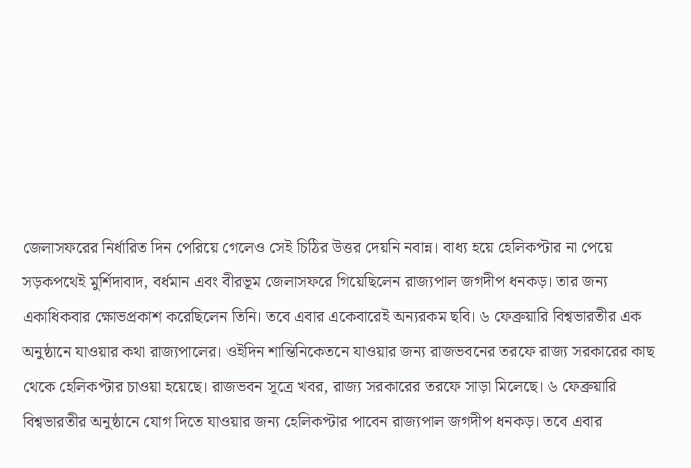জেলাসফরের নির্ধারিত দিন পেরিয়ে গেলেও সেই চিঠির উত্তর দেয়নি নবান্ন। বাধ্য হয়ে হেলিকপ্টার না পেয়ে সড়কপথেই মুর্শিদাবাদ, বর্ধমান এবং বীরভূম জেলাসফরে গিয়েছিলেন রাজ্যপাল জগদীপ ধনকড়। তার জন্য একাধিকবার ক্ষোভপ্রকাশ করেছিলেন তিনি। তবে এবার একেবারেই অন্যরকম ছবি। ৬ ফেব্রুয়ারি বিশ্বভারতীর এক অনুষ্ঠানে যাওয়ার কথা রাজ্যপালের। ওইদিন শান্তিনিকেতনে যাওয়ার জন্য রাজভবনের তরফে রাজ্য সরকারের কাছ থেকে হেলিকপ্টার চাওয়া হয়েছে। রাজভবন সূত্রে খবর, রাজ্য সরকারের তরফে সাড়া মিলেছে। ৬ ফেব্রুয়ারি বিশ্বভারতীর অনুষ্ঠানে যোগ দিতে যাওয়ার জন্য হেলিকপ্টার পাবেন রাজ্যপাল জগদীপ ধনকড়। তবে এবার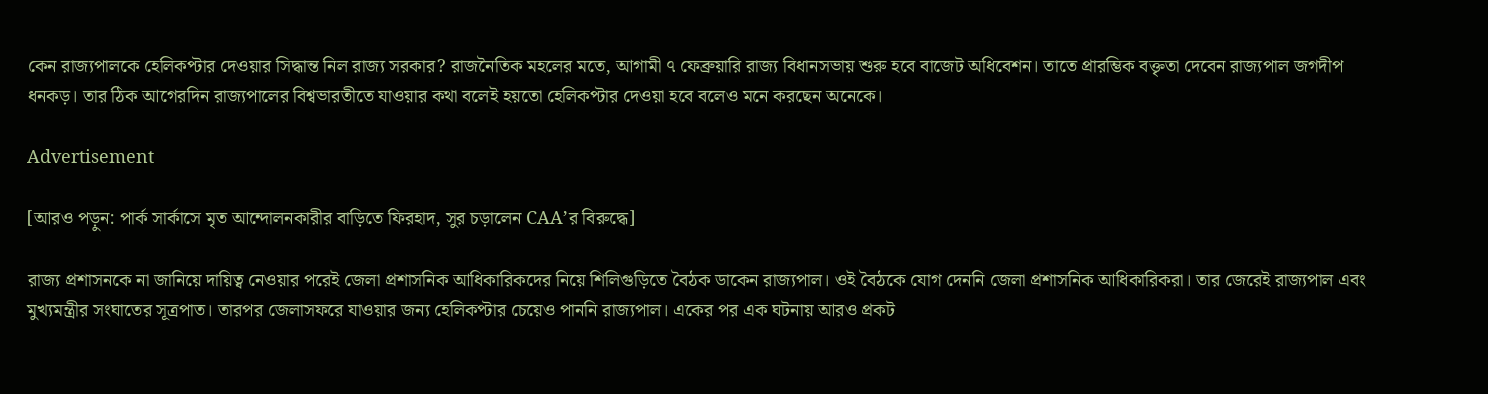কেন রাজ্যপালকে হেলিকপ্টার দেওয়ার সিদ্ধান্ত নিল রাজ্য সরকার? রাজনৈতিক মহলের মতে, আগামী ৭ ফেব্রুয়ারি রাজ্য বিধানসভায় শুরু হবে বাজেট অধিবেশন। তাতে প্রারম্ভিক বক্তৃতা দেবেন রাজ্যপাল জগদীপ ধনকড়। তার ঠিক আগেরদিন রাজ্যপালের বিশ্বভারতীতে যাওয়ার কথা বলেই হয়তো হেলিকপ্টার দেওয়া হবে বলেও মনে করছেন অনেকে।

Advertisement

[আরও পড়ুন: পার্ক সার্কাসে মৃত আন্দোলনকারীর বাড়িতে ফিরহাদ, সুর চড়ালেন CAA’র বিরুদ্ধে]

রাজ্য প্রশাসনকে না জানিয়ে দায়িত্ব নেওয়ার পরেই জেলা প্রশাসনিক আধিকারিকদের নিয়ে শিলিগুড়িতে বৈঠক ডাকেন রাজ্যপাল। ওই বৈঠকে যোগ দেননি জেলা প্রশাসনিক আধিকারিকরা। তার জেরেই রাজ্যপাল এবং মুখ্যমন্ত্রীর সংঘাতের সূত্রপাত। তারপর জেলাসফরে যাওয়ার জন্য হেলিকপ্টার চেয়েও পাননি রাজ্যপাল। একের পর এক ঘটনায় আরও প্রকট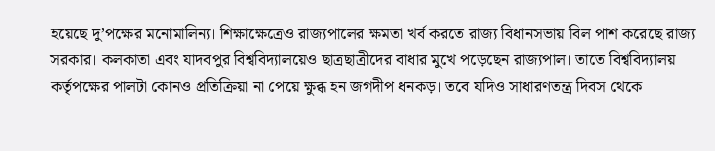হয়েছে দু’পক্ষের মনোমালিন্য। শিক্ষাক্ষেত্রেও রাজ্যপালের ক্ষমতা খর্ব করতে রাজ্য বিধানসভায় বিল পাশ করেছে রাজ্য সরকার। কলকাতা এবং যাদবপুর বিশ্ববিদ্যালয়েও ছাত্রছাত্রীদের বাধার মুখে পড়েছেন রাজ্যপাল। তাতে বিশ্ববিদ্যালয় কর্তৃপক্ষের পালটা কোনও প্রতিক্রিয়া না পেয়ে ক্ষুব্ধ হন জগদীপ ধনকড়। তবে যদিও সাধারণতন্ত্র দিবস থেকে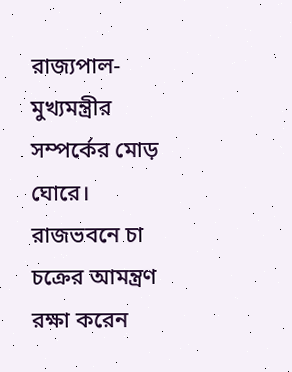রাজ্যপাল-মুখ্যমন্ত্রীর সম্পর্কের মোড় ঘোরে। রাজভবনে চা চক্রের আমন্ত্রণ রক্ষা করেন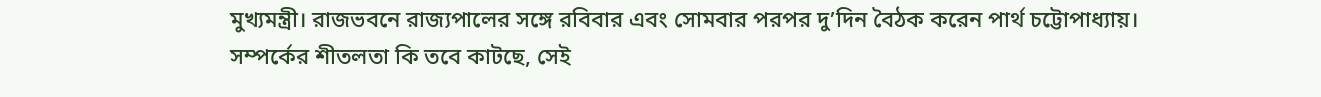মুখ্যমন্ত্রী। রাজভবনে রাজ্যপালের সঙ্গে রবিবার এবং সোমবার পরপর দু’দিন বৈঠক করেন পার্থ চট্টোপাধ্যায়। সম্পর্কের শীতলতা কি তবে কাটছে, সেই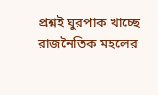প্রশ্নই ঘুরপাক খাচ্ছে রাজনৈতিক মহলের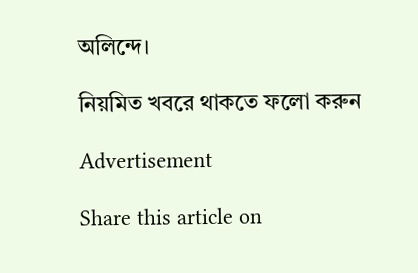অলিন্দে।

নিয়মিত খবরে থাকতে ফলো করুন

Advertisement

Share this article on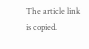The article link is copied.